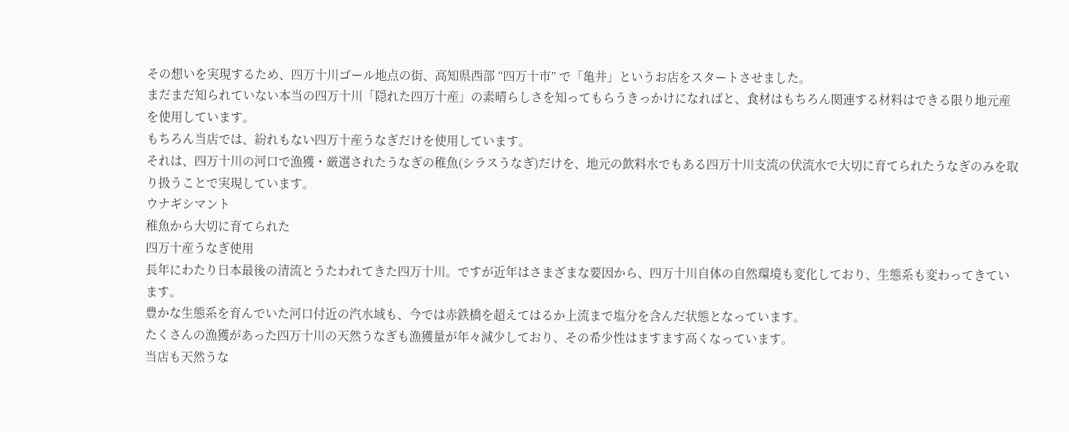その想いを実現するため、四万十川ゴール地点の街、高知県西部 “四万十市” で「亀井」というお店をスタートさせました。
まだまだ知られていない本当の四万十川「隠れた四万十産」の素晴らしさを知ってもらうきっかけになればと、食材はもちろん関連する材料はできる限り地元産を使用しています。
もちろん当店では、紛れもない四万十産うなぎだけを使用しています。
それは、四万十川の河口で漁獲・厳選されたうなぎの稚魚(シラスうなぎ)だけを、地元の飲料水でもある四万十川支流の伏流水で大切に育てられたうなぎのみを取り扱うことで実現しています。
ウナギシマント
稚魚から大切に育てられた
四万十産うなぎ使用
長年にわたり日本最後の清流とうたわれてきた四万十川。ですが近年はさまざまな要因から、四万十川自体の自然環境も変化しており、生態系も変わってきています。
豊かな生態系を育んでいた河口付近の汽水域も、今では赤鉄橋を超えてはるか上流まで塩分を含んだ状態となっています。
たくさんの漁獲があった四万十川の天然うなぎも漁獲量が年々減少しており、その希少性はますます高くなっています。
当店も天然うな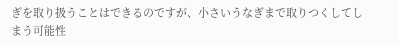ぎを取り扱うことはできるのですが、小さいうなぎまで取りつくしてしまう可能性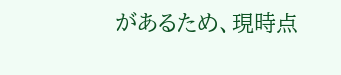があるため、現時点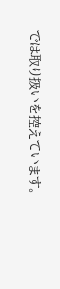では取り扱いを控えています。